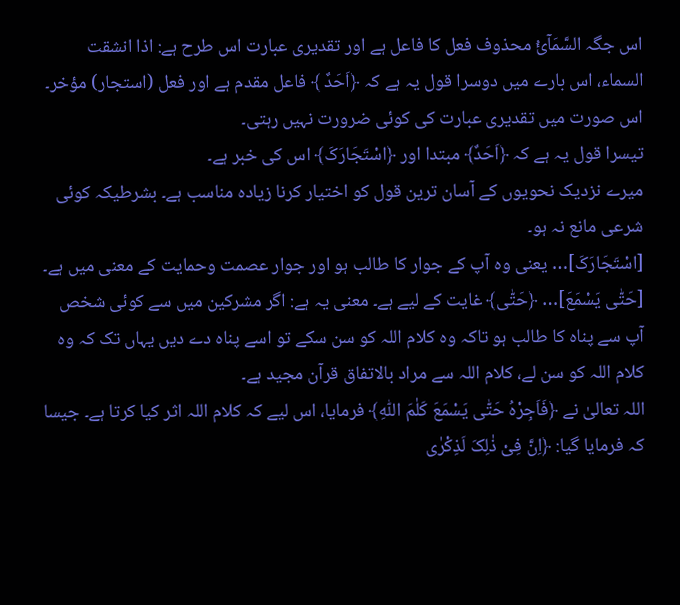اس جگہ السَّمَآئُ محذوف فعل کا فاعل ہے اور تقدیری عبارت اس طرح ہے: اذا انشقت السماء، اس بارے میں دوسرا قول یہ ہے کہ ﴿اَحَدٌ ﴾ فاعل مقدم ہے اور فعل (استجار) مؤخر۔ اس صورت میں تقدیری عبارت کی کوئی ضرورت نہیں رہتی۔
تیسرا قول یہ ہے کہ ﴿اَحَدٌ﴾ مبتدا اور ﴿اسْتَجَارَکَ﴾ اس کی خبر ہے۔
میرے نزدیک نحویوں کے آسان ترین قول کو اختیار کرنا زیادہ مناسب ہے۔ بشرطیکہ کوئی شرعی مانع نہ ہو۔
[اسْتَجَارَکَ]… یعنی وہ آپ کے جوار کا طالب ہو اور جوار عصمت وحمایت کے معنی میں ہے۔
[حَتّٰی یَسْمَعَ]… ﴿حَتّٰی﴾ غایت کے لیے ہے۔ معنی یہ ہے: اگر مشرکین میں سے کوئی شخص آپ سے پناہ کا طالب ہو تاکہ وہ کلام اللہ کو سن سکے تو اسے پناہ دے دیں یہاں تک کہ وہ کلام اللہ کو سن لے، کلام اللہ سے مراد بالاتفاق قرآن مجید ہے۔
اللہ تعالیٰ نے ﴿فَاَجِرْہُ حَتّٰی یَسْمَعَ کَلٰمَ اللّٰہِ﴾ فرمایا، اس لیے کہ کلام اللہ اثر کیا کرتا ہے۔ جیسا کہ فرمایا گیا: ﴿اِنَّ فِیْ ذٰلِکَ لَذِکْرٰی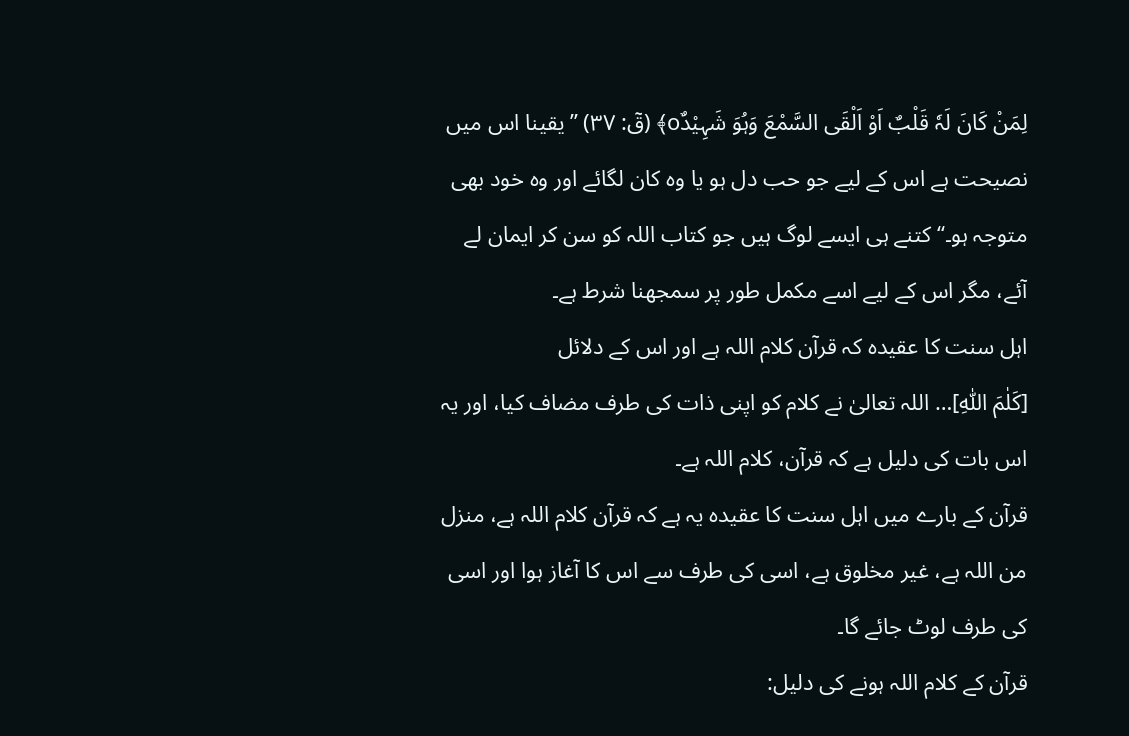لِمَنْ کَانَ لَہٗ قَلْبٌ اَوْ اَلْقَی السَّمْعَ وَہُوَ شَہِیْدٌo﴾ (قٓ: ۳۷) ’’یقینا اس میں نصیحت ہے اس کے لیے جو حب دل ہو یا وہ کان لگائے اور وہ خود بھی متوجہ ہو۔‘‘ کتنے ہی ایسے لوگ ہیں جو کتاب اللہ کو سن کر ایمان لے آئے، مگر اس کے لیے اسے مکمل طور پر سمجھنا شرط ہے۔
اہل سنت کا عقیدہ کہ قرآن کلام اللہ ہے اور اس کے دلائل
[کَلٰمَ اللّٰہِ]… اللہ تعالیٰ نے کلام کو اپنی ذات کی طرف مضاف کیا، اور یہ اس بات کی دلیل ہے کہ قرآن، کلام اللہ ہے۔
قرآن کے بارے میں اہل سنت کا عقیدہ یہ ہے کہ قرآن کلام اللہ ہے، منزل من اللہ ہے، غیر مخلوق ہے، اسی کی طرف سے اس کا آغاز ہوا اور اسی کی طرف لوٹ جائے گا۔
قرآن کے کلام اللہ ہونے کی دلیل: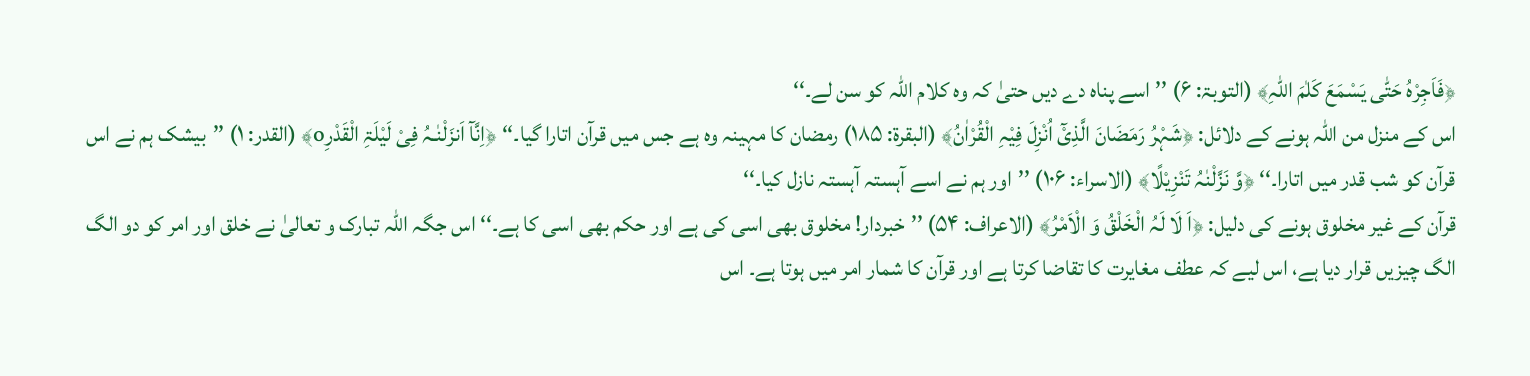﴿فَاَجِرْہُ حَتّٰی یَسْمَعَ کَلٰمَ اللّٰہِ﴾ (التوبۃ: ۶) ’’اسے پناہ دے دیں حتیٰ کہ وہ کلام اللہ کو سن لے۔‘‘
اس کے منزل من اللہ ہونے کے دلائل: ﴿شَہْرُ رَمَضَانَ الَّذِیْٓ اُنْزِلَ فِیْہِ الْقُرْاٰنُ﴾ (البقرۃ: ۱۸۵) رمضان کا مہینہ وہ ہے جس میں قرآن اتارا گیا۔‘‘ ﴿اِنَّآ اَنزَلْنٰـہُ فِیْ لَیْلَۃِ الْقَدْرِo﴾ (القدر: ۱) ’’بیشک ہم نے اس قرآن کو شب قدر میں اتارا۔‘‘ ﴿وَّ نَزَّلْنٰہُ تَنْزِیْلًا﴾ (الاسراء: ۱۰۶) ’’اور ہم نے اسے آہستہ آہستہ نازل کیا۔‘‘
قرآن کے غیر مخلوق ہونے کی دلیل: ﴿اَ لَا لَہُ الْخَلْقُ وَ الْاَمْرُ﴾ (الاعراف: ۵۴) ’’خبردار! مخلوق بھی اسی کی ہے اور حکم بھی اسی کا ہے۔‘‘ اس جگہ اللہ تبارک و تعالیٰ نے خلق اور امر کو دو الگ الگ چیزیں قرار دیا ہے، اس لیے کہ عطف مغایرت کا تقاضا کرتا ہے اور قرآن کا شمار امر میں ہوتا ہے۔ اس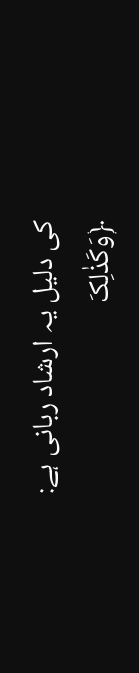کی دلیل یہ ارشاد ربانی ہے:
﴿وَکَذٰلِکَ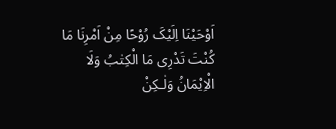اَوْحَیْنَا اِلَیْکَ رُوْحًا مِنْ اَمْرِنَا مَا کُنْتَ تَدْرِی مَا الْکِتٰبُ وَلَا الْاِیْمَانُ وَلٰـکِنْ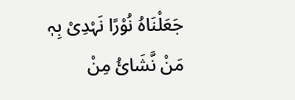جَعَلْنَاہُ نُوْرًا نَہْدِیْ بِہٖ مَنْ نَّشَائُ مِنْ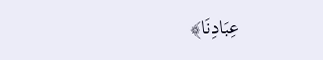عِبَادِنَا﴾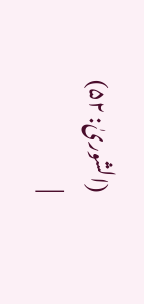(الشوریٰ: ۵۲)
|